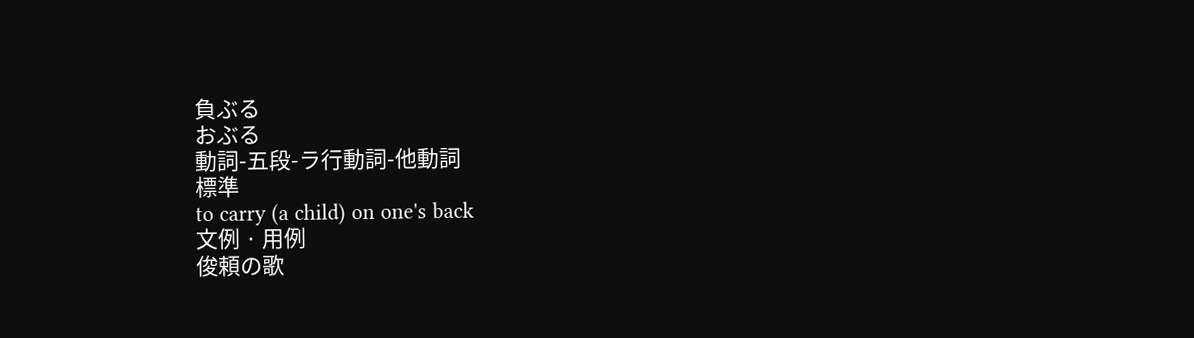負ぶる
おぶる
動詞-五段-ラ行動詞-他動詞
標準
to carry (a child) on one's back
文例 · 用例
俊頼の歌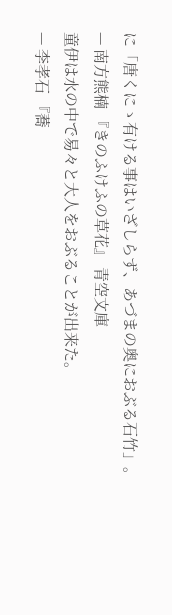に「唐くにゝ有ける事はいざしらず、あづまの奥におぶる石竹」。
— 南方熊楠 『きのふけふの草花』 青空文庫
童伊は水の中で易々と大人をおぶることが出来た。
— 李孝石 『蕎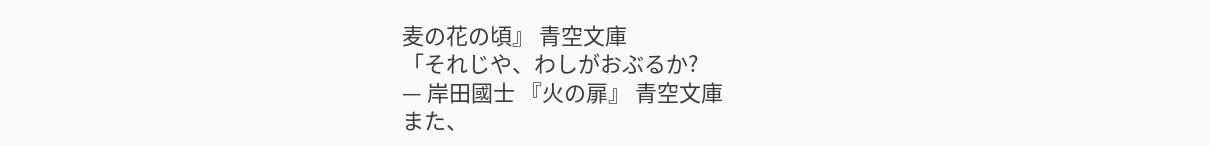麦の花の頃』 青空文庫
「それじや、わしがおぶるか?
— 岸田國士 『火の扉』 青空文庫
また、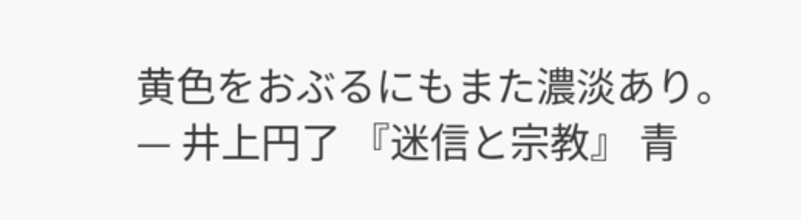黄色をおぶるにもまた濃淡あり。
— 井上円了 『迷信と宗教』 青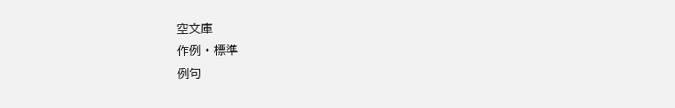空文庫
作例 · 標準
例句